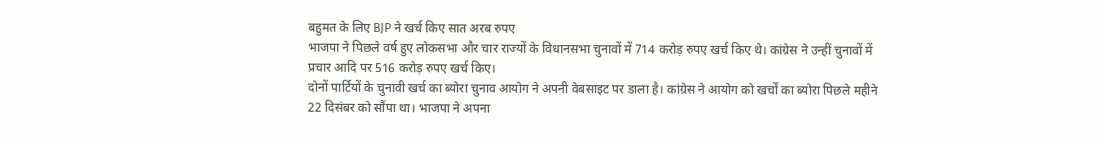बहुमत के लिए BJP ने खर्च किए सात अरब रुपए
भाजपा ने पिछले वर्ष हुए लोकसभा और चार राज्यों के विधानसभा चुनावों में 714 करोड़ रुपए खर्च किए थे। कांग्रेस ने उन्हीं चुनावों में प्रचार आदि पर 516 करोड़ रुपए खर्च किए।
दोनों पार्टियों के चुनावी खर्च का ब्योरा चुनाव आयोग ने अपनी वेबसाइट पर डाला है। कांग्रेस ने आयोग को खर्चों का ब्योरा पिछले महीने 22 दिसंबर को सौंपा था। भाजपा ने अपना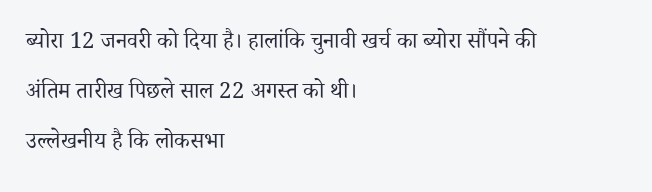ब्योरा 12 जनवरी को दिया है। हालांकि चुनावी खर्च का ब्योरा सौंपने की अंतिम तारीख पिछले साल 22 अगस्त को थी।
उल्लेखनीय है कि लोकसभा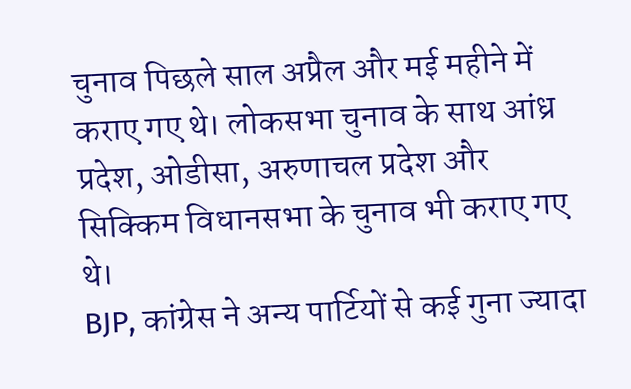चुनाव पिछले साल अप्रैल और मई महीने में कराए गए थे। लोकसभा चुनाव के साथ आंध्र प्रदेश, ओडीसा, अरुणाचल प्रदेश और सिक्किम विधानसभा के चुनाव भी कराए गए थे।
BJP, कांग्रेस ने अन्य पार्टियों से कई गुना ज्यादा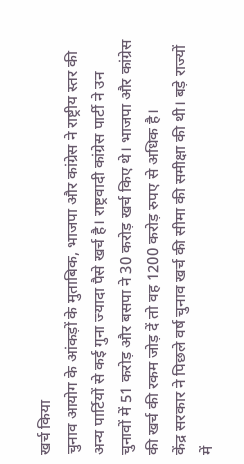खर्च किया
चुनाव आयोग के आंकड़ों के मुताबिक, भाजपा और कांग्रेस ने राष्ट्रीय स्तर की अन्य पार्टियों से कई गुना ज्यादा पैसे खर्च है। राष्ट्रवादी कांग्रेस पार्टी ने उन चुनावों में 51 करोड़ और बसपा ने 30 करोड़ खर्च किए थे। भाजपा और कांग्रेस की खर्च की रकम जोड़ दें तो वह 1200 करोड़ रुपए से अधिक है।
केंद्र सरकार ने पिछले वर्ष चुनाव खर्च की सीमा की समीक्षा की थी। बड़े राज्यों में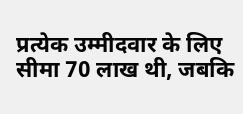प्रत्येक उम्मीदवार के लिए सीमा 70 लाख थी, जबकि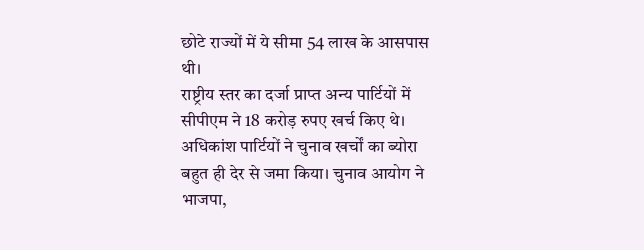छोटे राज्यों में ये सीमा 54 लाख के आसपास थी।
राष्ट्रीय स्तर का दर्जा प्राप्त अन्य पार्टियों में सीपीएम ने 18 करोड़ रुपए खर्च किए थे। अधिकांश पार्टियों ने चुनाव खर्चों का ब्योरा बहुत ही देर से जमा किया। चुनाव आयोग ने भाजपा,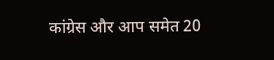कांग्रेस और आप समेत 20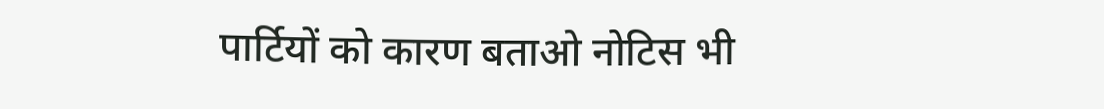पार्टियों को कारण बताओ नोटिस भी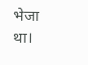भेजा था।